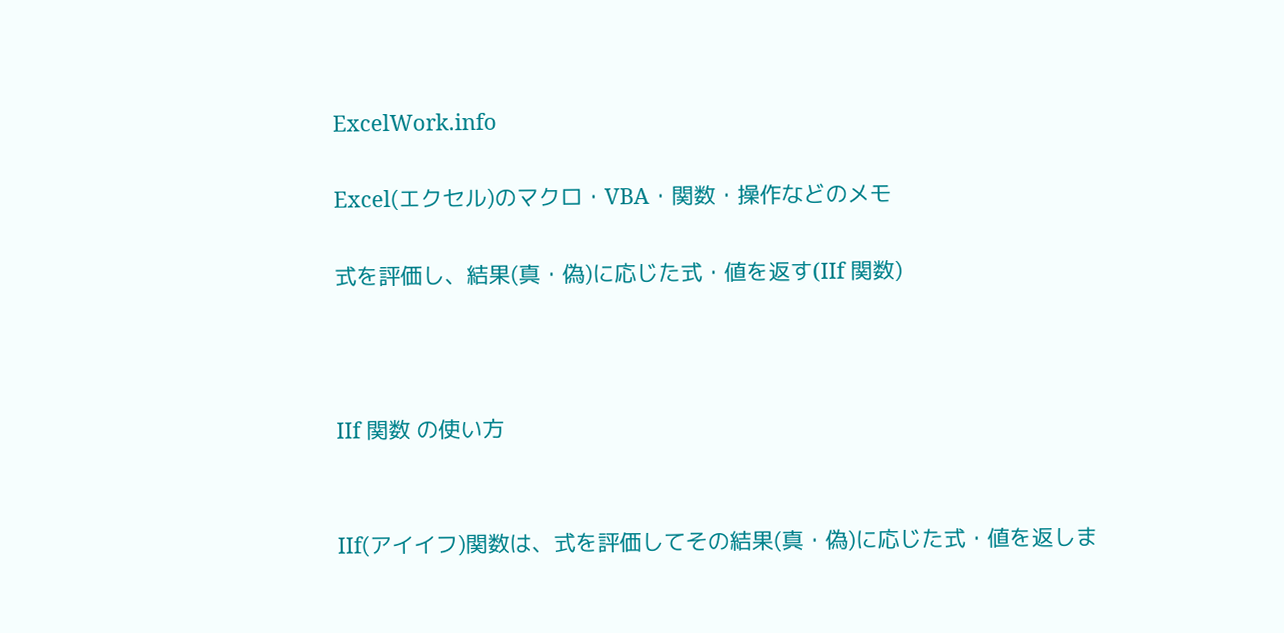ExcelWork.info

Excel(エクセル)のマクロ・VBA・関数・操作などのメモ

式を評価し、結果(真・偽)に応じた式・値を返す(IIf 関数)



IIf 関数 の使い方


IIf(アイイフ)関数は、式を評価してその結果(真・偽)に応じた式・値を返しま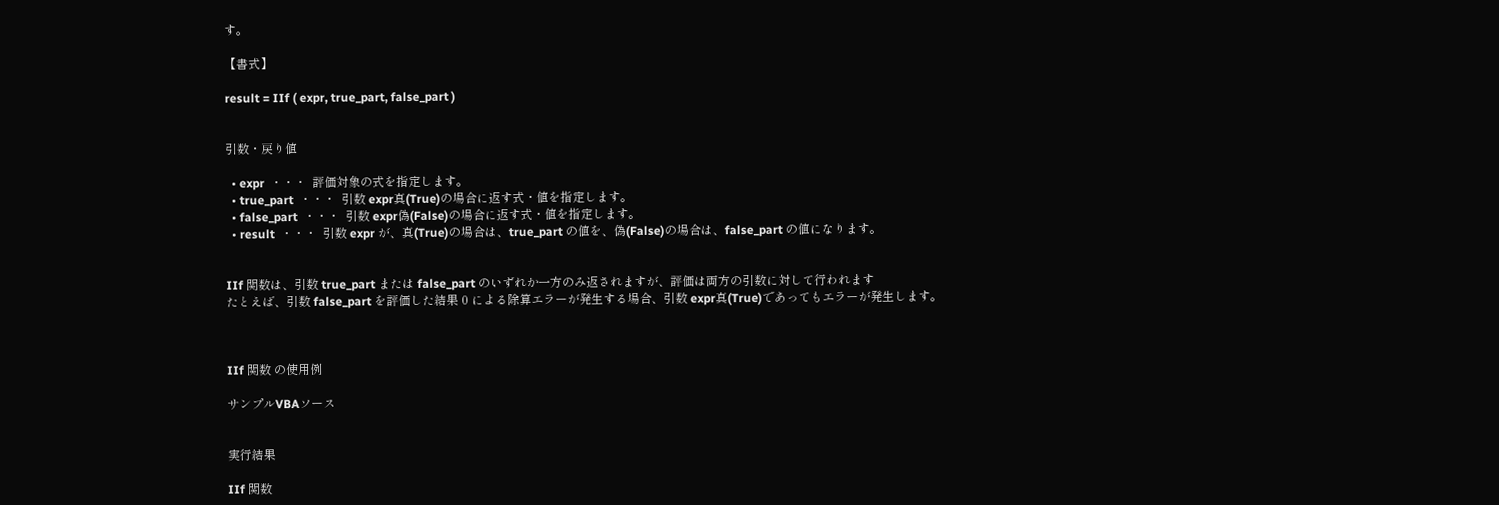す。

【書式】

result = IIf ( expr, true_part, false_part )


引数・戻り値

  • expr  ・・・  評価対象の式を指定します。
  • true_part  ・・・  引数 expr真(True)の場合に返す式・値を指定します。
  • false_part  ・・・  引数 expr偽(False)の場合に返す式・値を指定します。
  • result  ・・・  引数 expr が、真(True)の場合は、true_part の値を、偽(False)の場合は、false_part の値になります。


IIf 関数は、引数 true_part または false_part のいずれか一方のみ返されますが、評価は両方の引数に対して行われます
たとえば、引数 false_part を評価した結果 0 による除算エラーが発生する場合、引数 expr真(True)であってもエラーが発生します。



IIf 関数 の使用例

サンプルVBAソース


実行結果

IIf 関数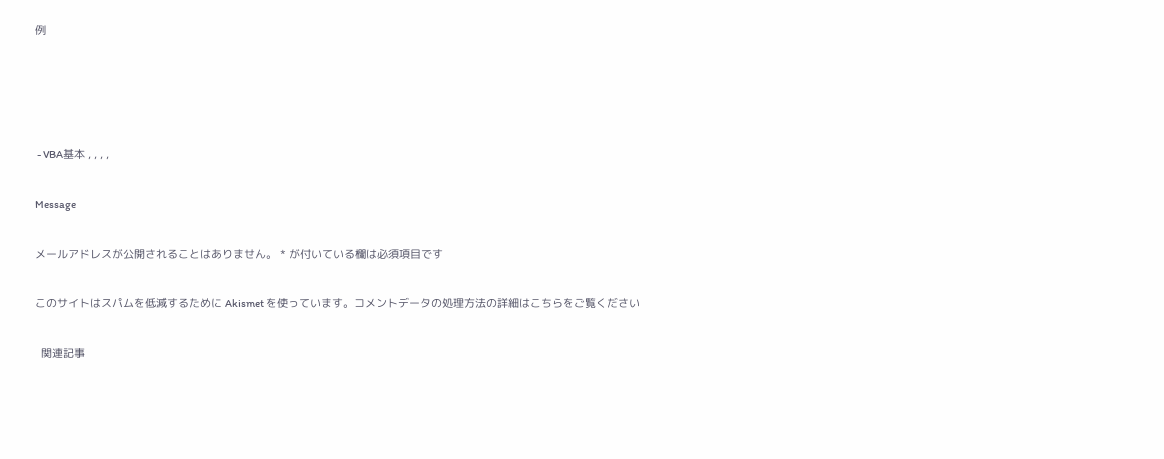例




 - VBA基本 , , , ,

Message

メールアドレスが公開されることはありません。 * が付いている欄は必須項目です

このサイトはスパムを低減するために Akismet を使っています。コメントデータの処理方法の詳細はこちらをご覧ください

  関連記事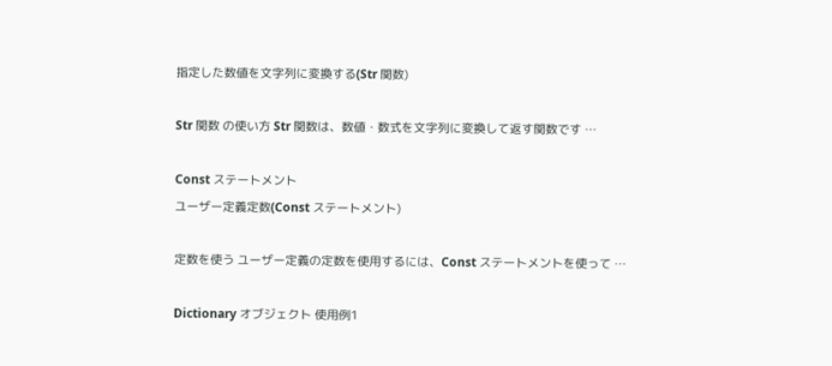指定した数値を文字列に変換する(Str 関数)

Str 関数 の使い方 Str 関数は、数値・数式を文字列に変換して返す関数です …

Const ステートメント
ユーザー定義定数(Const ステートメント)

定数を使う ユーザー定義の定数を使用するには、Const ステートメントを使って …

Dictionary オブジェクト 使用例1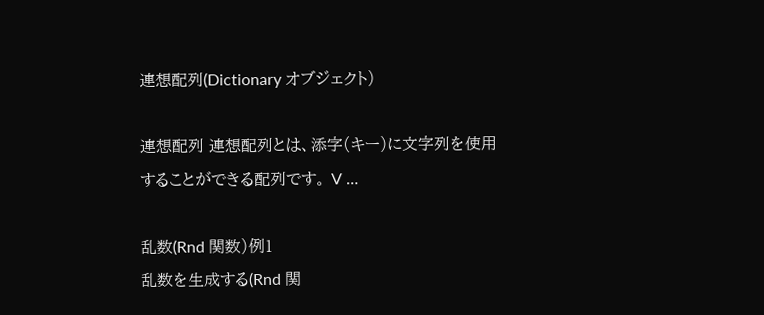連想配列(Dictionary オブジェクト)

連想配列 連想配列とは、添字(キー)に文字列を使用することができる配列です。 V …

乱数(Rnd 関数)例1
乱数を生成する(Rnd 関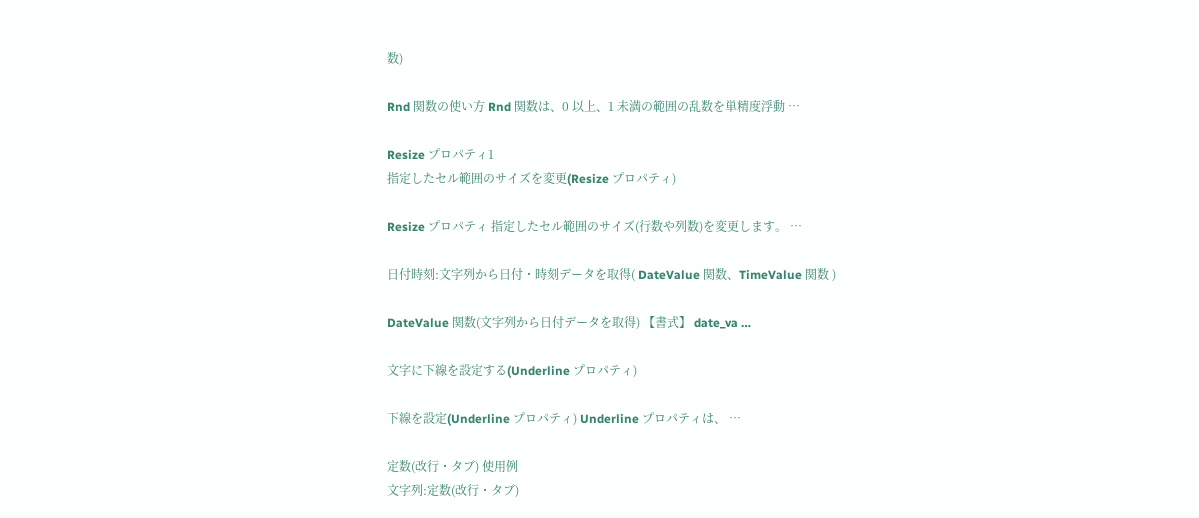数)

Rnd 関数の使い方 Rnd 関数は、0 以上、1 未満の範囲の乱数を単精度浮動 …

Resize プロパティ1
指定したセル範囲のサイズを変更(Resize プロパティ)

Resize プロパティ 指定したセル範囲のサイズ(行数や列数)を変更します。 …

日付時刻:文字列から日付・時刻データを取得( DateValue 関数、TimeValue 関数 )

DateValue 関数(文字列から日付データを取得) 【書式】 date_va …

文字に下線を設定する(Underline プロパティ)

下線を設定(Underline プロパティ) Underline プロパティは、 …

定数(改行・タブ) 使用例
文字列:定数(改行・タブ)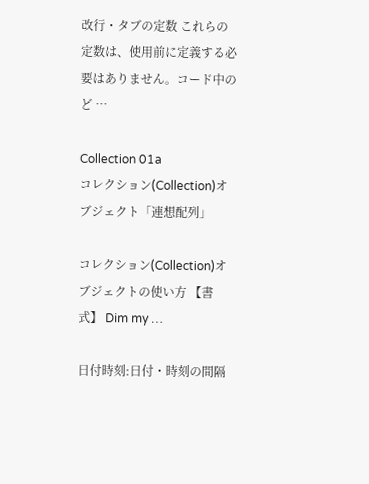改行・タブの定数 これらの定数は、使用前に定義する必要はありません。コード中のど …

Collection 01a
コレクション(Collection)オブジェクト「連想配列」

コレクション(Collection)オブジェクトの使い方 【書式】 Dim my …

日付時刻:日付・時刻の間隔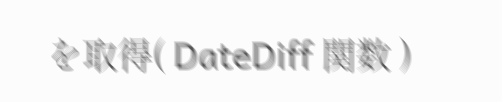を取得( DateDiff 関数 )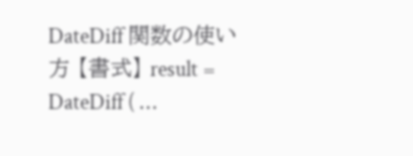DateDiff 関数の使い方 【書式】 result = DateDiff ( …